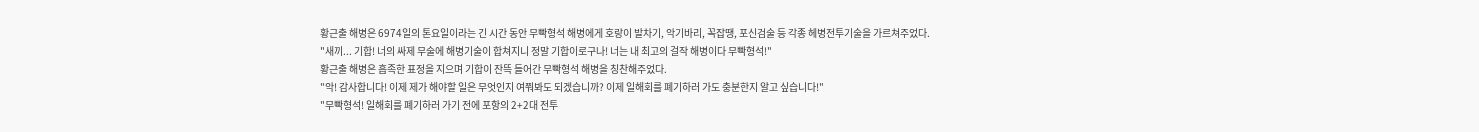황근출 해병은 6974일의 톤요일이라는 긴 시간 동안 무빡형석 해병에게 호랑이 발차기, 악기바리, 꼭잡땡, 포신검술 등 각종 헤병전투기술을 가르쳐주었다.
"새끼... 기합! 너의 싸제 무술에 해병기술이 합쳐지니 정말 기합이로구나! 너는 내 최고의 걸작 해병이다 무빡형석!"
황근출 해병은 흡족한 표정을 지으며 기합이 잔뜩 들어간 무빡형석 해병을 칭찬해주었다.
"악! 감사합니다! 이제 제가 해야할 일은 무엇인지 여쭤봐도 되겠습니까? 이제 일해회를 폐기하러 가도 충분한지 알고 싶습니다!"
"무빡형석! 일해회를 폐기하러 가기 전에 포항의 2+2대 전투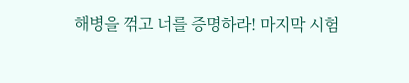해병을 꺾고 너를 증명하라! 마지막 시험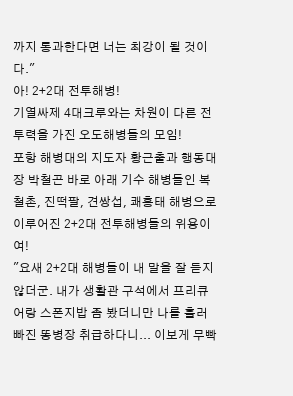까지 통과한다면 너는 최강이 될 것이다."
아! 2+2대 전투해병!
기열싸제 4대크루와는 차원이 다른 전투력을 가진 오도해병들의 모임!
포항 해병대의 지도자 황근출과 행동대장 박철곤 바로 아래 기수 해병들인 복철촌, 진떡팔, 견쌍섭, 쾌흥태 해병으로 이루어진 2+2대 전투해병들의 위용이여!
"요새 2+2대 해병들이 내 말을 잘 듣지 않더군. 내가 생활관 구석에서 프리큐어랑 스폰지밥 좀 봤더니만 나를 흘러빠진 똥병장 취급하다니... 이보게 무빡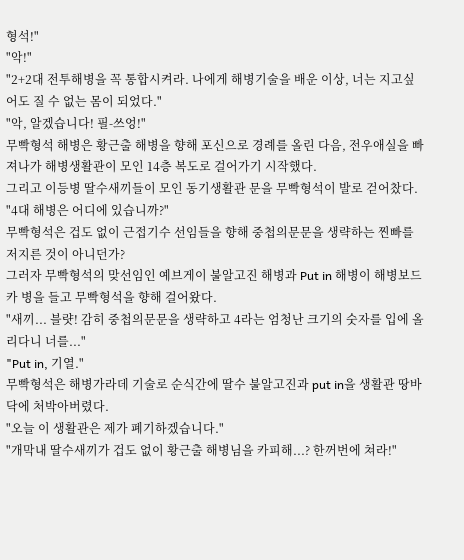형석!"
"악!"
"2+2대 전투해병을 꼭 통합시켜라. 나에게 해병기술을 배운 이상, 너는 지고싶어도 질 수 없는 몸이 되었다."
"악, 알겠습니다! 필-쓰엉!"
무빡형석 해병은 황근출 해병을 향해 포신으로 경례를 올린 다음, 전우애실을 빠져나가 해병생활관이 모인 14층 복도로 걸어가기 시작했다.
그리고 이등병 딸수새끼들이 모인 동기생활관 문을 무빡형석이 발로 걷어찼다.
"4대 해병은 어디에 있습니까?"
무빡형석은 겁도 없이 근접기수 선임들을 향해 중첩의문문을 생략하는 찐빠를 저지른 것이 아니던가?
그러자 무빡형석의 맞선임인 예브게이 불알고진 해병과 Put in 해병이 해병보드카 병을 들고 무빡형석을 향해 걸어왔다.
"새끼... 블럇! 감히 중첩의문문을 생략하고 4라는 엄청난 크기의 숫자를 입에 올리다니 너를..."
"Put in, 기열."
무빡형석은 해병가라데 기술로 순식간에 딸수 불알고진과 put in을 생활관 땅바닥에 처박아버렸다.
"오늘 이 생활관은 제가 폐기하겠습니다."
"개막내 딸수새끼가 겁도 없이 황근출 해병님을 카피해...? 한꺼번에 쳐라!"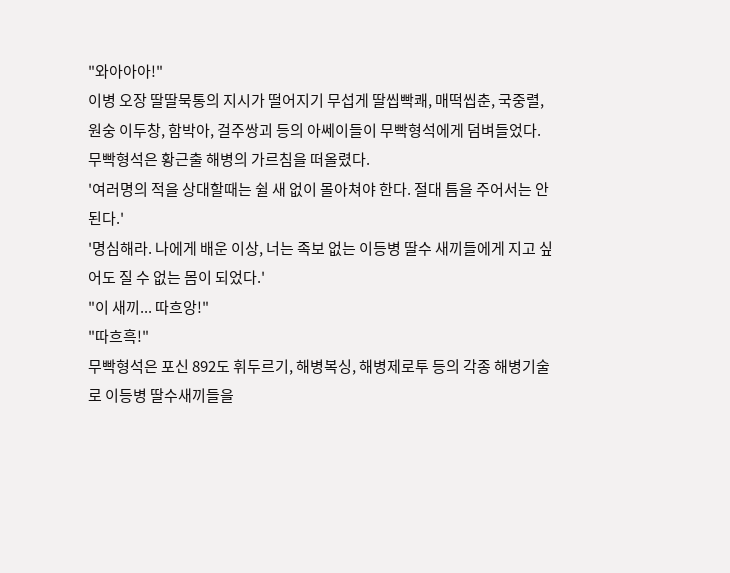"와아아아!"
이병 오장 딸딸묵통의 지시가 떨어지기 무섭게 딸씹빡쾌, 매떡씹춘, 국중렬, 원숭 이두창, 함박아, 걸주쌍괴 등의 아쎄이들이 무빡형석에게 덤벼들었다.
무빡형석은 황근출 해병의 가르침을 떠올렸다.
'여러명의 적을 상대할때는 쉴 새 없이 몰아쳐야 한다. 절대 틈을 주어서는 안된다.'
'명심해라. 나에게 배운 이상, 너는 족보 없는 이등병 딸수 새끼들에게 지고 싶어도 질 수 없는 몸이 되었다.'
"이 새끼... 따흐앙!"
"따흐흑!"
무빡형석은 포신 892도 휘두르기, 해병복싱, 해병제로투 등의 각종 해병기술로 이등병 딸수새끼들을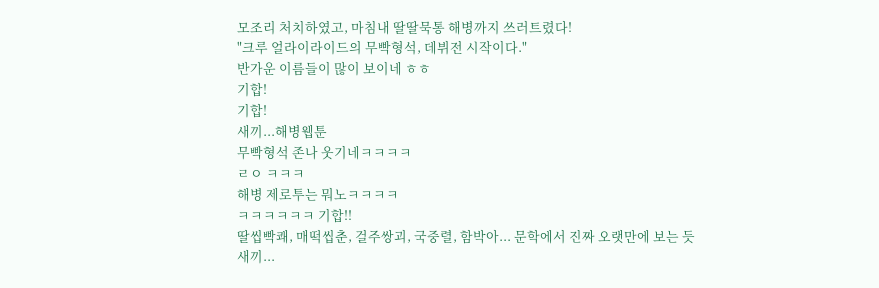모조리 처치하였고, 마침내 딸딸묵통 해병까지 쓰러트렸다!
"크루 얼라이라이드의 무빡형석, 데뷔전 시작이다."
반가운 이름들이 많이 보이네 ㅎㅎ
기합!
기합!
새끼...해병웹툰
무빡형석 존나 웃기네ㅋㅋㅋㅋ
ㄹㅇ ㅋㅋㅋ
해병 제로투는 뭐노ㅋㅋㅋㅋ
ㅋㅋㅋㅋㅋㅋ 기합!!
딸씹빡쾌, 매떡씹춘, 걸주쌍괴, 국중렬, 함박아... 문학에서 진짜 오랫만에 보는 듯
새끼...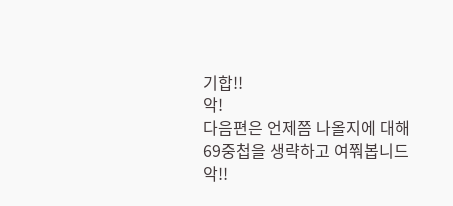기합!!
악!
다음편은 언제쯤 나올지에 대해 69중첩을 생략하고 여쭤봅니드악!!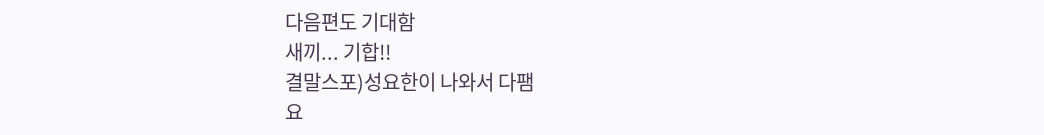다음편도 기대함
새끼... 기합!!
결말스포)성요한이 나와서 다팸
요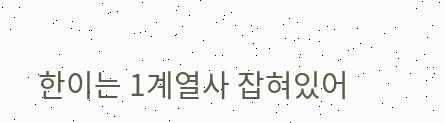한이는 1계열사 잡혀있어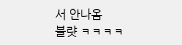서 안나옴
블럇 ㅋㅋㅋㅋ